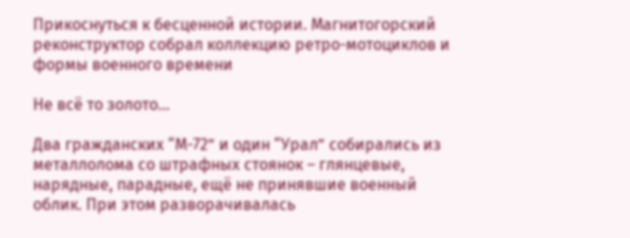Прикоснуться к бесценной истории. Магнитогорский реконструктор собрал коллекцию ретро-мотоциклов и формы военного времени

Не всё то золото…

Два гражданских “М-72” и один “Урал” собирались из металлолома со штрафных стоянок – глянцевые, нарядные, парадные, ещё не принявшие военный облик. При этом разворачивалась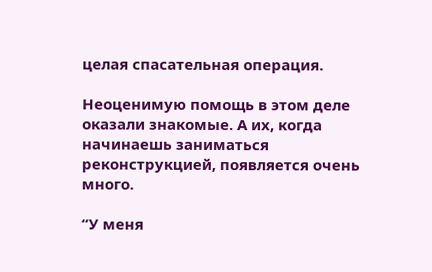целая спасательная операция.

Неоценимую помощь в этом деле оказали знакомые. А их, когда начинаешь заниматься реконструкцией, появляется очень много.

“У меня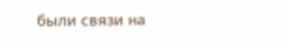были связи на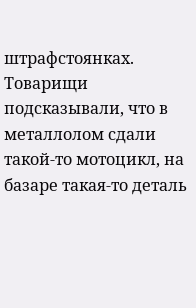штрафстоянках. Товарищи подсказывали, что в металлолом сдали такой-то мотоцикл, на базаре такая-то деталь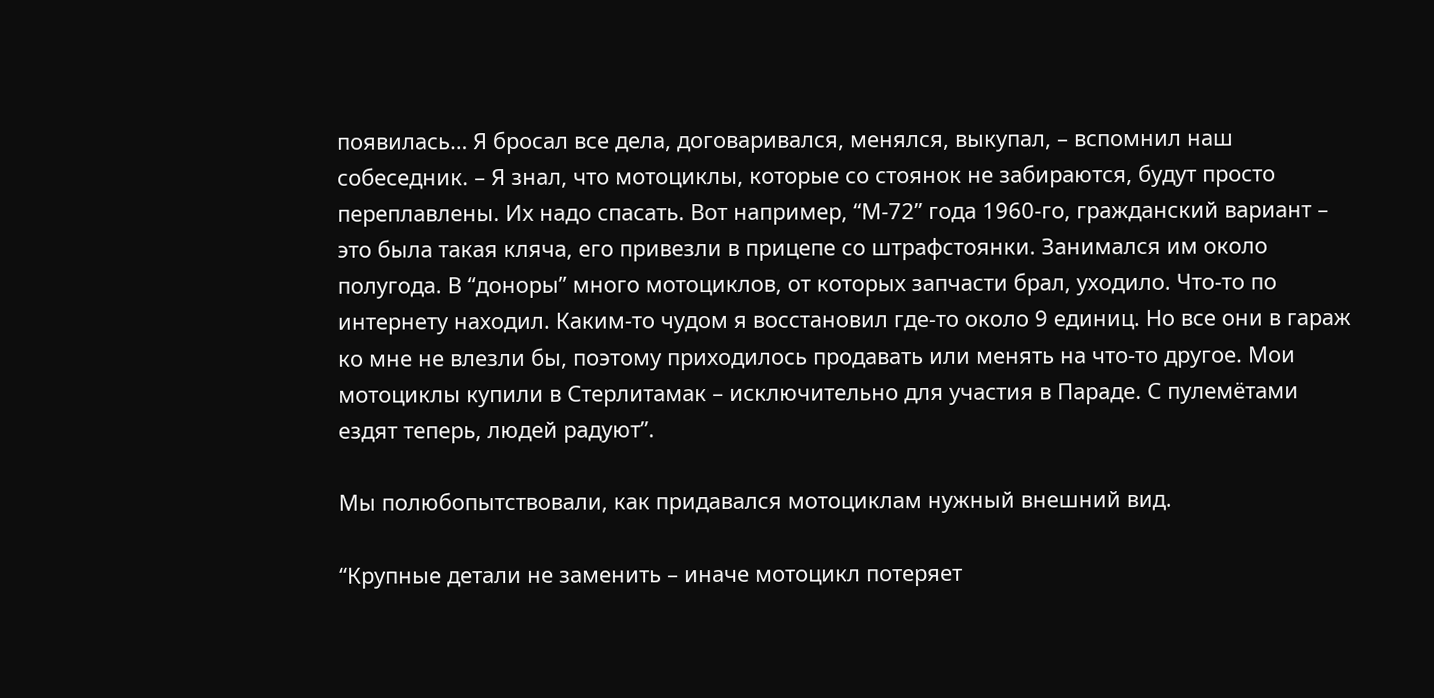появилась… Я бросал все дела, договаривался, менялся, выкупал, – вспомнил наш собеседник. – Я знал, что мотоциклы, которые со стоянок не забираются, будут просто переплавлены. Их надо спасать. Вот например, “М-72” года 1960-го, гражданский вариант – это была такая кляча, его привезли в прицепе со штрафстоянки. Занимался им около полугода. В “доноры” много мотоциклов, от которых запчасти брал, уходило. Что-то по интернету находил. Каким-то чудом я восстановил где-то около 9 единиц. Но все они в гараж ко мне не влезли бы, поэтому приходилось продавать или менять на что-то другое. Мои мотоциклы купили в Стерлитамак – исключительно для участия в Параде. С пулемётами ездят теперь, людей радуют”.

Мы полюбопытствовали, как придавался мотоциклам нужный внешний вид.

“Крупные детали не заменить – иначе мотоцикл потеряет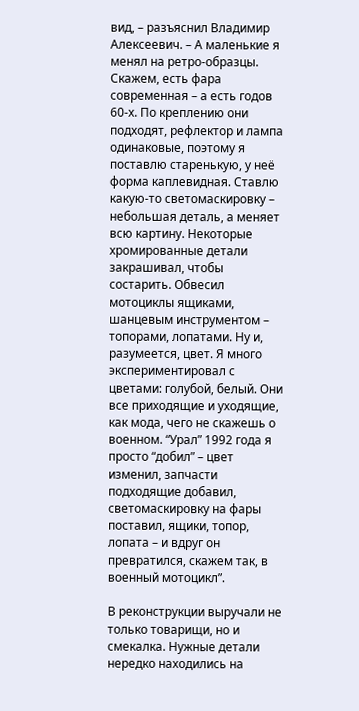вид, – разъяснил Владимир Алексеевич. – А маленькие я менял на ретро-образцы. Скажем, есть фара современная – а есть годов 60-х. По креплению они подходят, рефлектор и лампа одинаковые, поэтому я поставлю старенькую, у неё форма каплевидная. Ставлю какую-то светомаскировку – небольшая деталь, а меняет всю картину. Некоторые хромированные детали закрашивал, чтобы состарить. Обвесил мотоциклы ящиками, шанцевым инструментом – топорами, лопатами. Ну и, разумеется, цвет. Я много экспериментировал с цветами: голубой, белый. Они все приходящие и уходящие, как мода, чего не скажешь о военном. “Урал” 1992 года я просто “добил” – цвет изменил, запчасти подходящие добавил, светомаскировку на фары поставил, ящики, топор, лопата – и вдруг он превратился, скажем так, в военный мотоцикл”.

В реконструкции выручали не только товарищи, но и смекалка. Нужные детали нередко находились на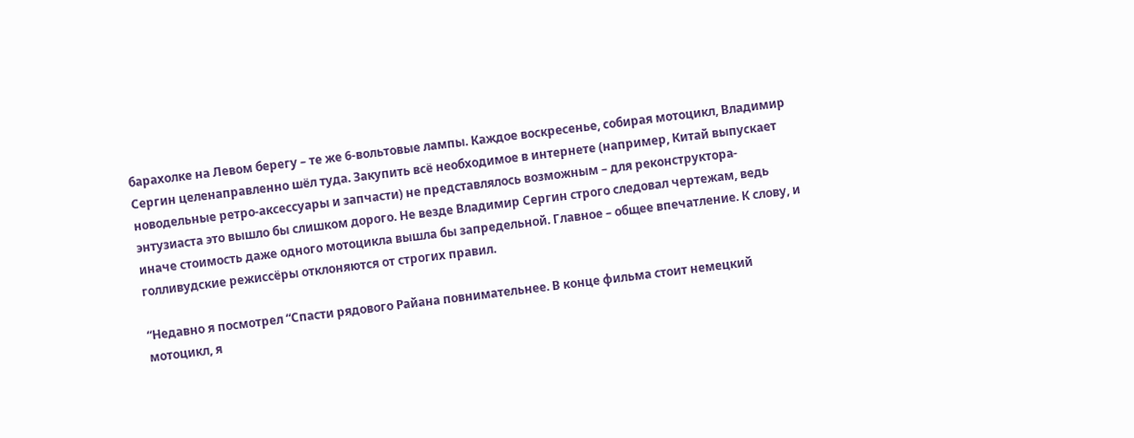барахолке на Левом берегу – те же 6-вольтовые лампы. Каждое воскресенье, собирая мотоцикл, Владимир Сергин целенаправленно шёл туда. Закупить всё необходимое в интернете (например, Китай выпускает новодельные ретро-аксессуары и запчасти) не представлялось возможным – для реконструктора-энтузиаста это вышло бы слишком дорого. Не везде Владимир Сергин строго следовал чертежам, ведь иначе стоимость даже одного мотоцикла вышла бы запредельной. Главное – общее впечатление. К слову, и голливудские режиссёры отклоняются от строгих правил.

“Недавно я посмотрел “Спасти рядового Райана повнимательнее. В конце фильма стоит немецкий мотоцикл, я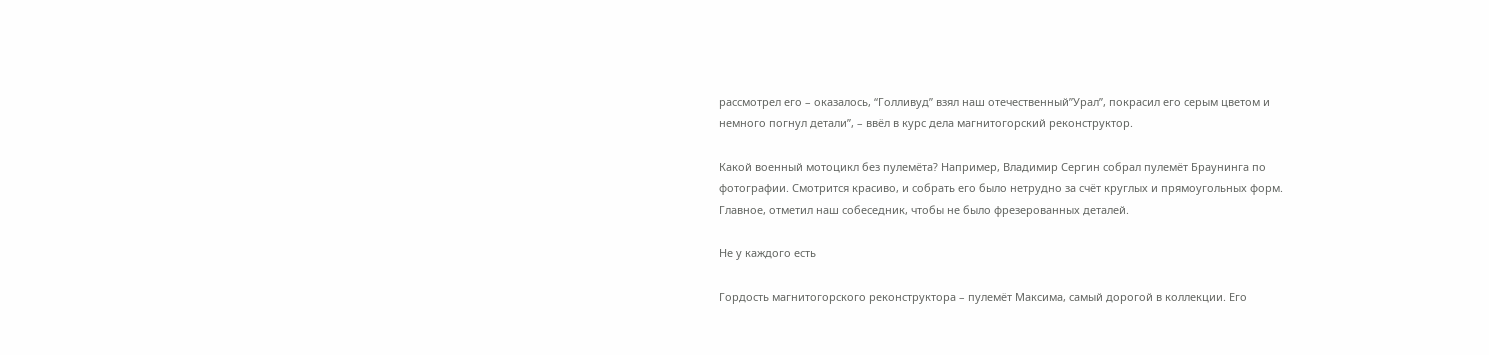рассмотрел его – оказалось, “Голливуд” взял наш отечественный”Урал”, покрасил его серым цветом и немного погнул детали”, – ввёл в курс дела магнитогорский реконструктор.

Какой военный мотоцикл без пулемёта? Например, Владимир Сергин собрал пулемёт Браунинга по фотографии. Смотрится красиво, и собрать его было нетрудно за счёт круглых и прямоугольных форм. Главное, отметил наш собеседник, чтобы не было фрезерованных деталей.

Не у каждого есть

Гордость магнитогорского реконструктора – пулемёт Максима, самый дорогой в коллекции. Его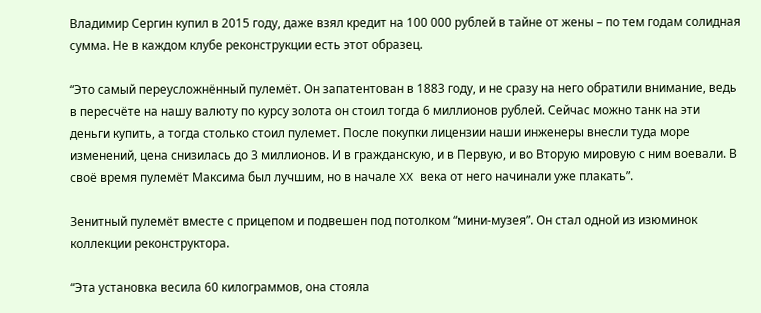Владимир Сергин купил в 2015 году, даже взял кредит на 100 000 рублей в тайне от жены – по тем годам солидная сумма. Не в каждом клубе реконструкции есть этот образец.

“Это самый переусложнённый пулемёт. Он запатентован в 1883 году, и не сразу на него обратили внимание, ведь в пересчёте на нашу валюту по курсу золота он стоил тогда 6 миллионов рублей. Сейчас можно танк на эти деньги купить, а тогда столько стоил пулемет. После покупки лицензии наши инженеры внесли туда море изменений, цена снизилась до 3 миллионов. И в гражданскую, и в Первую, и во Вторую мировую с ним воевали. В своё время пулемёт Максима был лучшим, но в начале XX века от него начинали уже плакать”.

Зенитный пулемёт вместе с прицепом и подвешен под потолком “мини-музея”. Он стал одной из изюминок коллекции реконструктора.

“Эта установка весила 60 килограммов, она стояла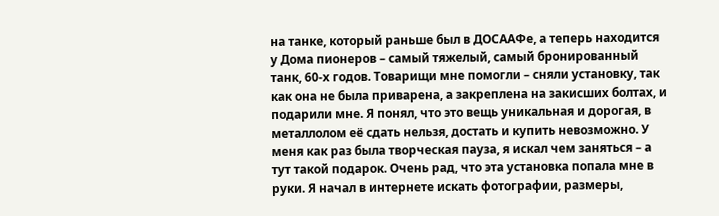на танке, который раньше был в ДОСААФе, а теперь находится у Дома пионеров – самый тяжелый, самый бронированный танк, 60-х годов. Товарищи мне помогли – сняли установку, так как она не была приварена, а закреплена на закисших болтах, и подарили мне. Я понял, что это вещь уникальная и дорогая, в металлолом её сдать нельзя, достать и купить невозможно. У меня как раз была творческая пауза, я искал чем заняться – а тут такой подарок. Очень рад, что эта установка попала мне в руки. Я начал в интернете искать фотографии, размеры,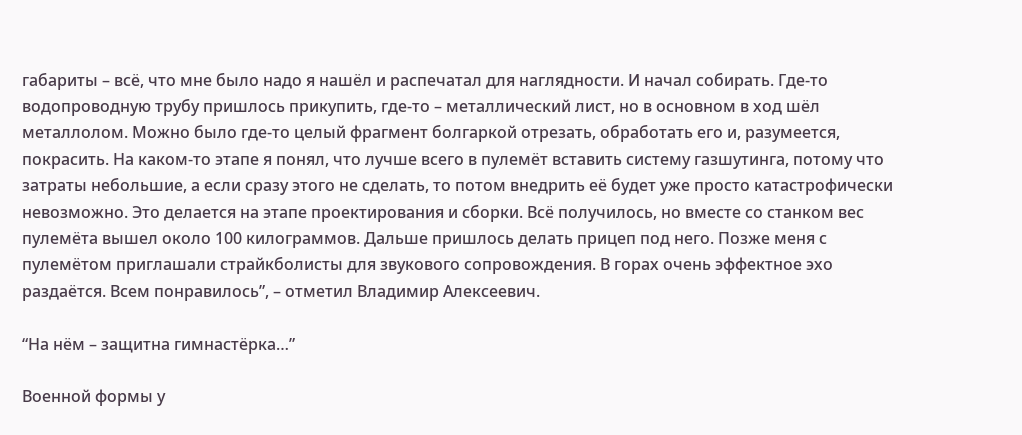габариты – всё, что мне было надо я нашёл и распечатал для наглядности. И начал собирать. Где-то водопроводную трубу пришлось прикупить, где-то – металлический лист, но в основном в ход шёл металлолом. Можно было где-то целый фрагмент болгаркой отрезать, обработать его и, разумеется, покрасить. На каком-то этапе я понял, что лучше всего в пулемёт вставить систему газшутинга, потому что затраты небольшие, а если сразу этого не сделать, то потом внедрить её будет уже просто катастрофически невозможно. Это делается на этапе проектирования и сборки. Всё получилось, но вместе со станком вес пулемёта вышел около 100 килограммов. Дальше пришлось делать прицеп под него. Позже меня с пулемётом приглашали страйкболисты для звукового сопровождения. В горах очень эффектное эхо раздаётся. Всем понравилось”, – отметил Владимир Алексеевич.

“На нём – защитна гимнастёрка…”

Военной формы у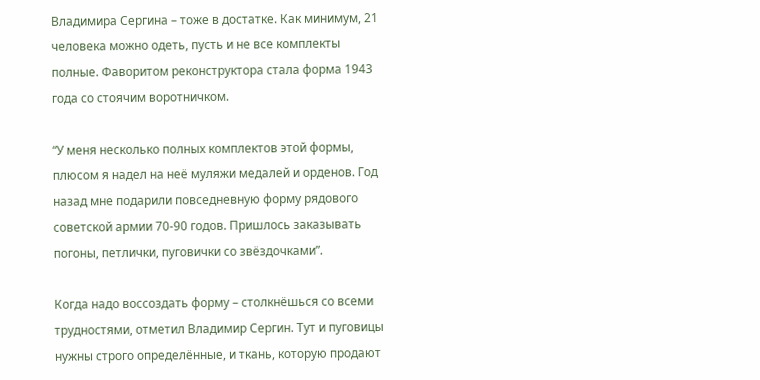Владимира Сергина – тоже в достатке. Как минимум, 21 человека можно одеть, пусть и не все комплекты полные. Фаворитом реконструктора стала форма 1943 года со стоячим воротничком.

“У меня несколько полных комплектов этой формы, плюсом я надел на неё муляжи медалей и орденов. Год назад мне подарили повседневную форму рядового советской армии 70-90 годов. Пришлось заказывать погоны, петлички, пуговички со звёздочками”.

Когда надо воссоздать форму – столкнёшься со всеми трудностями, отметил Владимир Сергин. Тут и пуговицы нужны строго определённые, и ткань, которую продают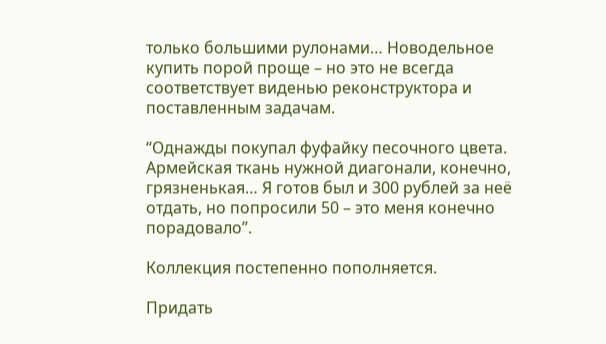только большими рулонами… Новодельное купить порой проще – но это не всегда соответствует виденью реконструктора и поставленным задачам.

“Однажды покупал фуфайку песочного цвета. Армейская ткань нужной диагонали, конечно, грязненькая… Я готов был и 300 рублей за неё отдать, но попросили 50 – это меня конечно порадовало”.

Коллекция постепенно пополняется.

Придать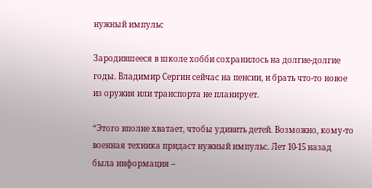нужный импульс

Зародившееся в школе хобби сохранилось на долгие-долгие годы. Владимир Сергин сейчас на пенсии, и брать что-то новое из оружия или транспорта не планирует.

“Этого вполне хватает, чтобы удивить детей. Возможно, кому-то военная техника придаст нужный импульс. Лет 10-15 назад была информация –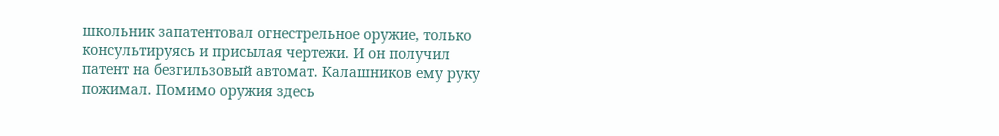школьник запатентовал огнестрельное оружие, только консультируясь и присылая чертежи. И он получил патент на безгильзовый автомат. Калашников ему руку пожимал. Помимо оружия здесь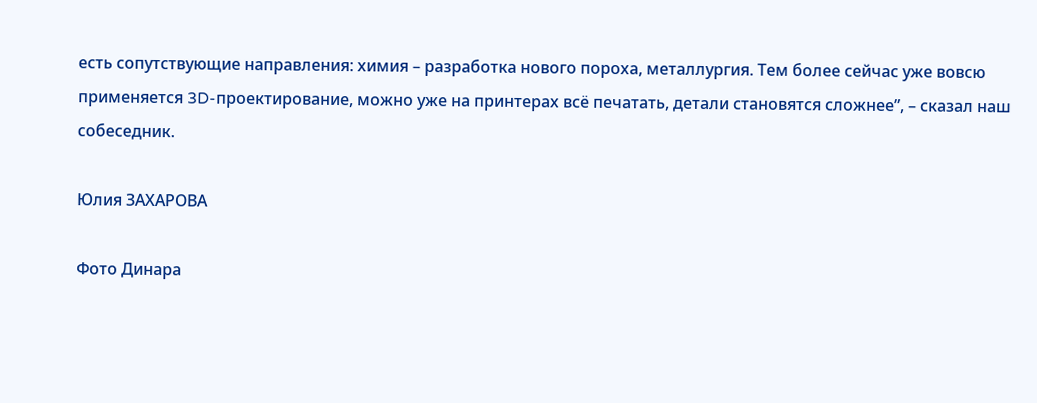есть сопутствующие направления: химия – разработка нового пороха, металлургия. Тем более сейчас уже вовсю применяется 3D-проектирование, можно уже на принтерах всё печатать, детали становятся сложнее”, – сказал наш собеседник.

Юлия ЗАХАРОВА

Фото Динара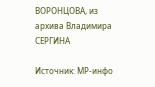ВОРОНЦОВА, из архива Владимира СЕРГИНА

Источник: МР-инфо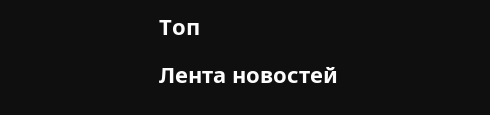Топ

Лента новостей